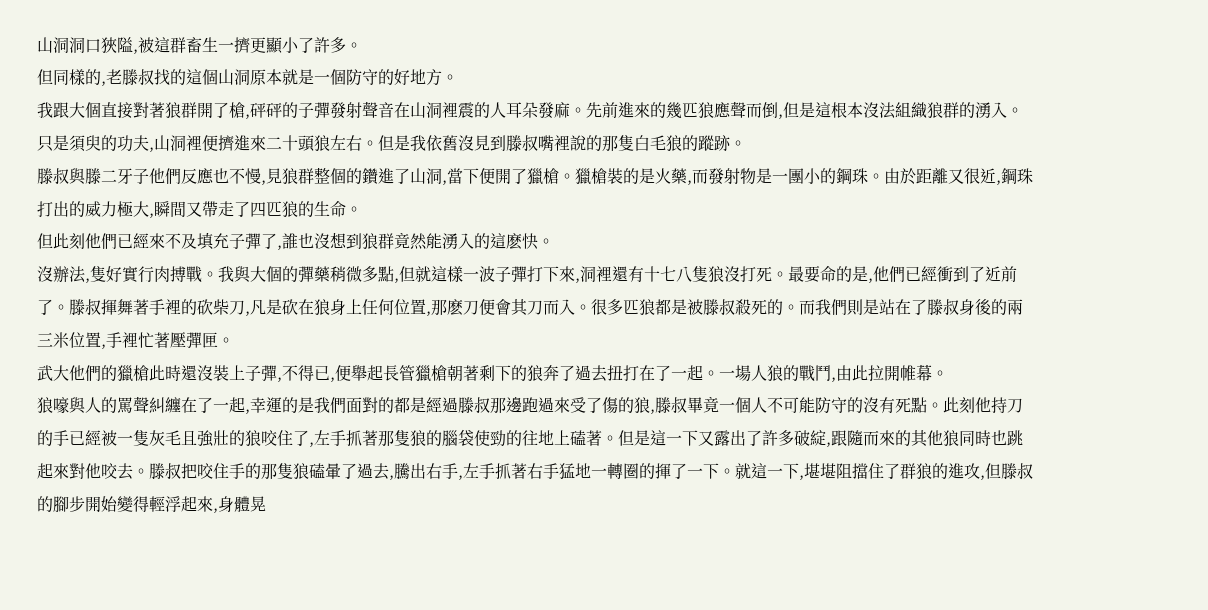山洞洞口狹隘,被這群畜生一擠更顯小了許多。
但同樣的,老滕叔找的這個山洞原本就是一個防守的好地方。
我跟大個直接對著狼群開了槍,砰砰的子彈發射聲音在山洞裡震的人耳朵發麻。先前進來的幾匹狼應聲而倒,但是這根本沒法組織狼群的湧入。只是須臾的功夫,山洞裡便擠進來二十頭狼左右。但是我依舊沒見到滕叔嘴裡說的那隻白毛狼的蹤跡。
滕叔與滕二牙子他們反應也不慢,見狼群整個的鑽進了山洞,當下便開了獵槍。獵槍裝的是火藥,而發射物是一團小的鋼珠。由於距離又很近,鋼珠打出的威力極大,瞬間又帶走了四匹狼的生命。
但此刻他們已經來不及填充子彈了,誰也沒想到狼群竟然能湧入的這麽快。
沒辦法,隻好實行肉搏戰。我與大個的彈藥稍微多點,但就這樣一波子彈打下來,洞裡還有十七八隻狼沒打死。最要命的是,他們已經衝到了近前了。滕叔揮舞著手裡的砍柴刀,凡是砍在狼身上任何位置,那麽刀便會其刀而入。很多匹狼都是被滕叔殺死的。而我們則是站在了滕叔身後的兩三米位置,手裡忙著壓彈匣。
武大他們的獵槍此時還沒裝上子彈,不得已,便舉起長管獵槍朝著剩下的狼奔了過去扭打在了一起。一場人狼的戰鬥,由此拉開帷幕。
狼嚎與人的罵聲糾纏在了一起,幸運的是我們面對的都是經過滕叔那邊跑過來受了傷的狼,滕叔畢竟一個人不可能防守的沒有死點。此刻他持刀的手已經被一隻灰毛且強壯的狼咬住了,左手抓著那隻狼的腦袋使勁的往地上磕著。但是這一下又露出了許多破綻,跟隨而來的其他狼同時也跳起來對他咬去。滕叔把咬住手的那隻狼磕暈了過去,騰出右手,左手抓著右手猛地一轉圈的揮了一下。就這一下,堪堪阻擋住了群狼的進攻,但滕叔的腳步開始變得輕浮起來,身體晃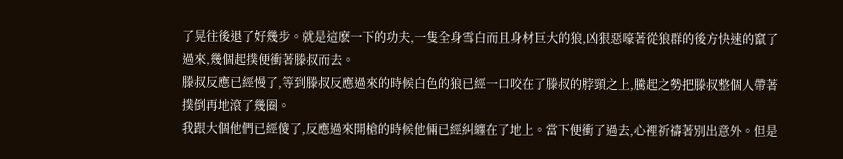了晃往後退了好幾步。就是這麽一下的功夫,一隻全身雪白而且身材巨大的狼,凶狠惡嚎著從狼群的後方快速的竄了過來,幾個起撲便衝著滕叔而去。
滕叔反應已經慢了,等到滕叔反應過來的時候白色的狼已經一口咬在了滕叔的脖頸之上,騰起之勢把滕叔整個人帶著撲倒再地滾了幾圈。
我跟大個他們已經傻了,反應過來開槍的時候他倆已經糾纏在了地上。當下便衝了過去,心裡祈禱著別出意外。但是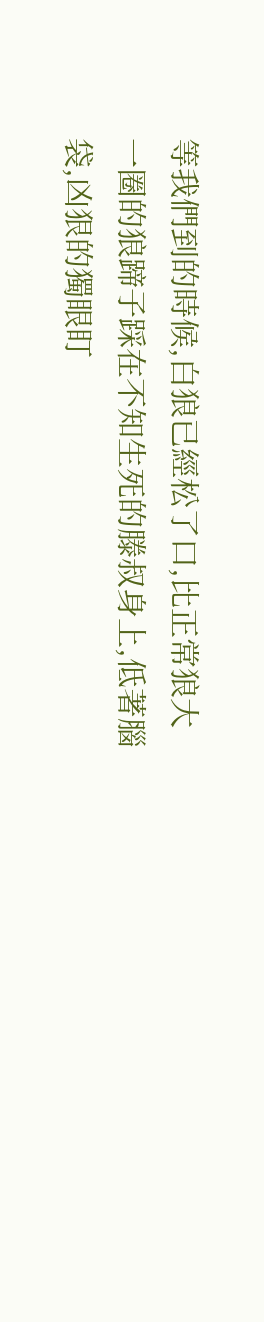等我們到的時候,白狼已經松了口,比正常狼大一圈的狼蹄子踩在不知生死的滕叔身上,低著腦袋,凶狠的獨眼盯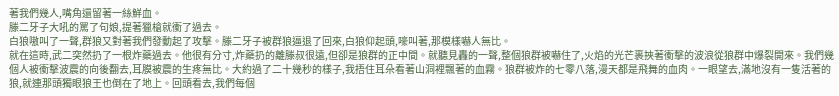著我們幾人,嘴角還留著一絲鮮血。
滕二牙子大吼的罵了句娘,提著獵槍就衝了過去。
白狼嗷叫了一聲,群狼又對著我們發動起了攻擊。滕二牙子被群狼逼退了回來,白狼仰起頭,嚎叫著,那模樣嚇人無比。
就在這時,武二突然扔了一根炸藥過去。他很有分寸,炸藥扔的離滕叔很遠,但卻是狼群的正中間。就聽見轟的一聲,整個狼群被嚇住了,火焰的光芒裹挾著衝擊的波浪從狼群中爆裂開來。我們幾個人被衝擊波震的向後翻去,耳膜被震的生疼無比。大約過了二十幾秒的樣子,我捂住耳朵看著山洞裡飄著的血霧。狼群被炸的七零八落,漫天都是飛舞的血肉。一眼望去,滿地沒有一隻活著的狼,就連那頭獨眼狼王也倒在了地上。回頭看去,我們每個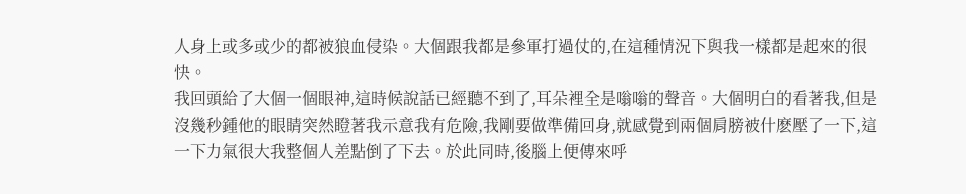人身上或多或少的都被狼血侵染。大個跟我都是參軍打過仗的,在這種情況下與我一樣都是起來的很快。
我回頭給了大個一個眼神,這時候說話已經聽不到了,耳朵裡全是嗡嗡的聲音。大個明白的看著我,但是沒幾秒鍾他的眼睛突然瞪著我示意我有危險,我剛要做準備回身,就感覺到兩個肩膀被什麽壓了一下,這一下力氣很大我整個人差點倒了下去。於此同時,後腦上便傳來呼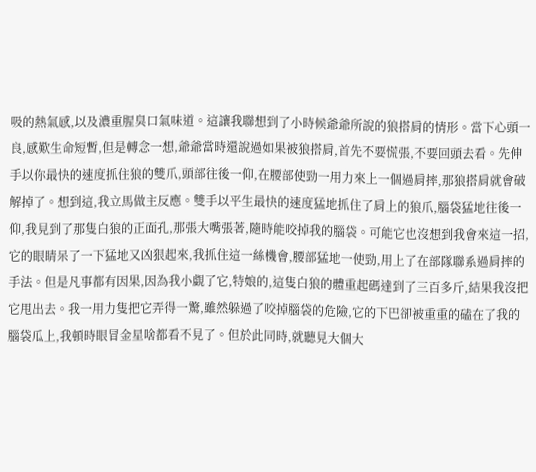吸的熱氣感,以及濃重腥臭口氣味道。這讓我聯想到了小時候爺爺所說的狼搭肩的情形。當下心頭一良,感歎生命短暫,但是轉念一想,爺爺當時還說過如果被狼搭肩,首先不要慌張,不要回頭去看。先伸手以你最快的速度抓住狼的雙爪,頭部往後一仰,在腰部使勁一用力來上一個過肩摔,那狼搭肩就會破解掉了。想到這,我立馬做主反應。雙手以平生最快的速度猛地抓住了肩上的狼爪,腦袋猛地往後一仰,我見到了那隻白狼的正面孔,那張大嘴張著,隨時能咬掉我的腦袋。可能它也沒想到我會來這一招,它的眼睛呆了一下猛地又凶狠起來,我抓住這一絲機會,腰部猛地一使勁,用上了在部隊聯系過肩摔的手法。但是凡事都有因果,因為我小覷了它,特娘的,這隻白狼的體重起碼達到了三百多斤,結果我沒把它甩出去。我一用力隻把它弄得一驚,雖然躲過了咬掉腦袋的危險,它的下巴卻被重重的磕在了我的腦袋瓜上,我頓時眼冒金星啥都看不見了。但於此同時,就聽見大個大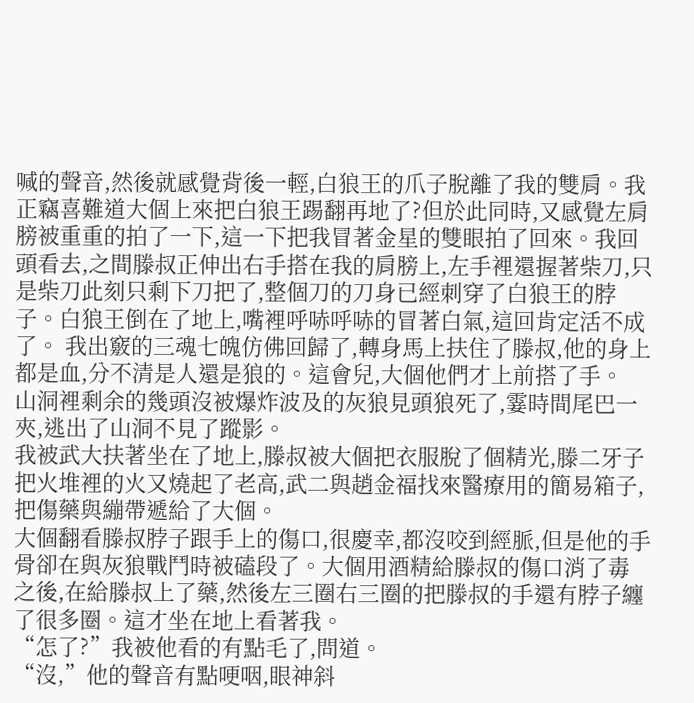喊的聲音,然後就感覺背後一輕,白狼王的爪子脫離了我的雙肩。我正竊喜難道大個上來把白狼王踢翻再地了?但於此同時,又感覺左肩膀被重重的拍了一下,這一下把我冒著金星的雙眼拍了回來。我回頭看去,之間滕叔正伸出右手搭在我的肩膀上,左手裡還握著柴刀,只是柴刀此刻只剩下刀把了,整個刀的刀身已經刺穿了白狼王的脖子。白狼王倒在了地上,嘴裡呼哧呼哧的冒著白氣,這回肯定活不成了。 我出竅的三魂七魄仿佛回歸了,轉身馬上扶住了滕叔,他的身上都是血,分不清是人還是狼的。這會兒,大個他們才上前搭了手。
山洞裡剩余的幾頭沒被爆炸波及的灰狼見頭狼死了,霎時間尾巴一夾,逃出了山洞不見了蹤影。
我被武大扶著坐在了地上,滕叔被大個把衣服脫了個精光,滕二牙子把火堆裡的火又燒起了老高,武二與趙金福找來醫療用的簡易箱子,把傷藥與繃帶遞給了大個。
大個翻看滕叔脖子跟手上的傷口,很慶幸,都沒咬到經脈,但是他的手骨卻在與灰狼戰鬥時被磕段了。大個用酒精給滕叔的傷口消了毒之後,在給滕叔上了藥,然後左三圈右三圈的把滕叔的手還有脖子纏了很多圈。這才坐在地上看著我。
“怎了?”我被他看的有點毛了,問道。
“沒,”他的聲音有點哽咽,眼神斜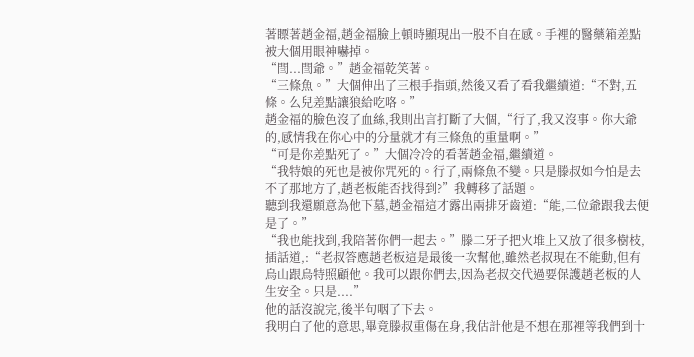著瞟著趙金福,趙金福臉上頓時顯現出一股不自在感。手裡的醫藥箱差點被大個用眼神嚇掉。
“閆...閆爺。”趙金福乾笑著。
“三條魚。”大個伸出了三根手指頭,然後又看了看我繼續道:“不對,五條。么兒差點讓狼給吃咯。”
趙金福的臉色沒了血絲,我則出言打斷了大個,“行了,我又沒事。你大爺的,感情我在你心中的分量就才有三條魚的重量啊。”
“可是你差點死了。”大個冷冷的看著趙金福,繼續道。
“我特娘的死也是被你咒死的。行了,兩條魚不變。只是滕叔如今怕是去不了那地方了,趙老板能否找得到?”我轉移了話題。
聽到我還願意為他下墓,趙金福這才露出兩排牙齒道:“能,二位爺跟我去便是了。”
“我也能找到,我陪著你們一起去。”滕二牙子把火堆上又放了很多樹枝,插話道,:“老叔答應趙老板這是最後一次幫他,雖然老叔現在不能動,但有烏山跟烏特照顧他。我可以跟你們去,因為老叔交代過要保護趙老板的人生安全。只是....”
他的話沒說完,後半句咽了下去。
我明白了他的意思,畢竟滕叔重傷在身,我估計他是不想在那裡等我們到十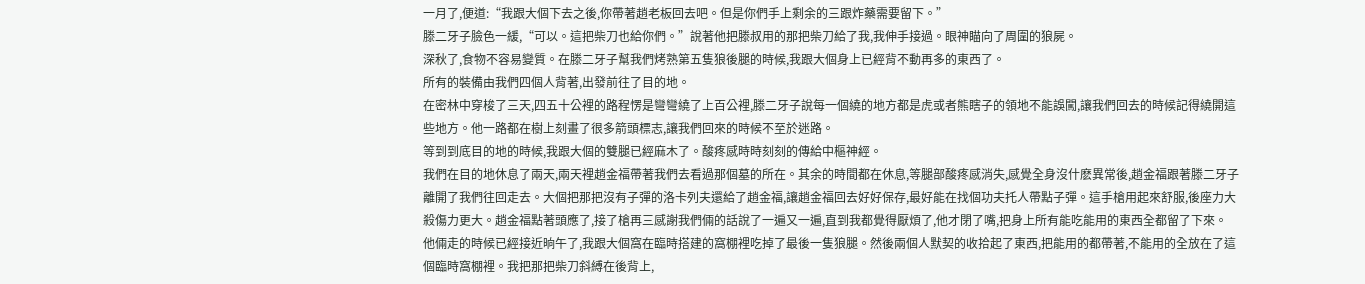一月了,便道:“我跟大個下去之後,你帶著趙老板回去吧。但是你們手上剩余的三跟炸藥需要留下。”
滕二牙子臉色一緩,“可以。這把柴刀也給你們。”說著他把滕叔用的那把柴刀給了我,我伸手接過。眼神瞄向了周圍的狼屍。
深秋了,食物不容易變質。在滕二牙子幫我們烤熟第五隻狼後腿的時候,我跟大個身上已經背不動再多的東西了。
所有的裝備由我們四個人背著,出發前往了目的地。
在密林中穿梭了三天,四五十公裡的路程愣是彎彎繞了上百公裡,滕二牙子說每一個繞的地方都是虎或者熊瞎子的領地不能誤闖,讓我們回去的時候記得繞開這些地方。他一路都在樹上刻畫了很多箭頭標志,讓我們回來的時候不至於迷路。
等到到底目的地的時候,我跟大個的雙腿已經麻木了。酸疼感時時刻刻的傳給中樞神經。
我們在目的地休息了兩天,兩天裡趙金福帶著我們去看過那個墓的所在。其余的時間都在休息,等腿部酸疼感消失,感覺全身沒什麽異常後,趙金福跟著滕二牙子離開了我們往回走去。大個把那把沒有子彈的洛卡列夫還給了趙金福,讓趙金福回去好好保存,最好能在找個功夫托人帶點子彈。這手槍用起來舒服,後座力大殺傷力更大。趙金福點著頭應了,接了槍再三感謝我們倆的話說了一遍又一遍,直到我都覺得厭煩了,他才閉了嘴,把身上所有能吃能用的東西全都留了下來。
他倆走的時候已經接近晌午了,我跟大個窩在臨時搭建的窩棚裡吃掉了最後一隻狼腿。然後兩個人默契的收拾起了東西,把能用的都帶著,不能用的全放在了這個臨時窩棚裡。我把那把柴刀斜縛在後背上,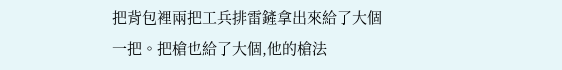把背包裡兩把工兵排雷鏟拿出來給了大個一把。把槍也給了大個,他的槍法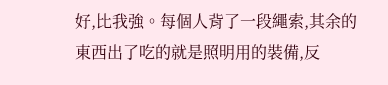好,比我強。每個人背了一段繩索,其余的東西出了吃的就是照明用的裝備,反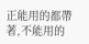正能用的都帶著,不能用的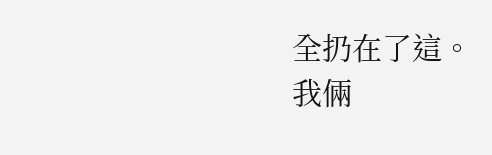全扔在了這。
我倆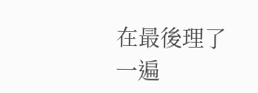在最後理了一遍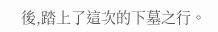後,踏上了這次的下墓之行。